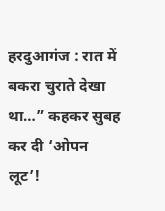हरदुआगंज : रात में बकरा चुराते देखा था…” कहकर सुबह कर दी ‘ओपन लूट’!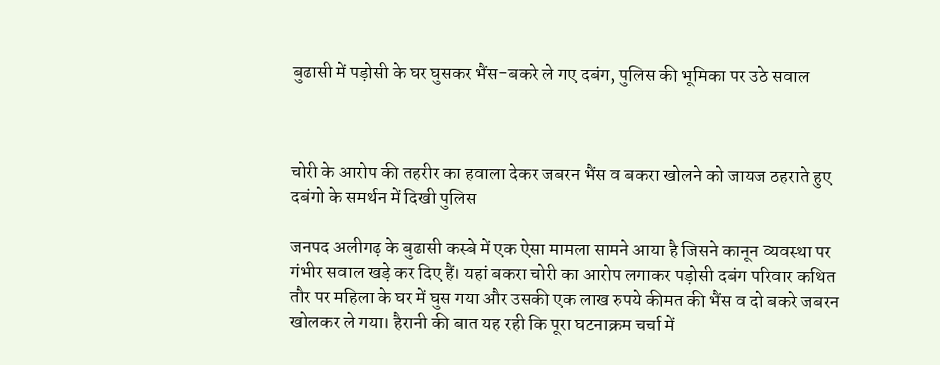बुढासी में पड़ोसी के घर घुसकर भैंस-बकरे ले गए दबंग, पुलिस की भूमिका पर उठे सवाल



चोरी के आरोप की तहरीर का हवाला देकर जबरन भैंस व बकरा खोलने को जायज ठहराते हुए दबंगो के समर्थन में दिखी पुलिस

जनपद अलीगढ़ के बुढासी कस्बे में एक ऐसा मामला सामने आया है जिसने कानून व्यवस्था पर गंभीर सवाल खड़े कर दिए हैं। यहां बकरा चोरी का आरोप लगाकर पड़ोसी दबंग परिवार कथित तौर पर महिला के घर में घुस गया और उसकी एक लाख रुपये कीमत की भैंस व दो बकरे जबरन खोलकर ले गया। हैरानी की बात यह रही कि पूरा घटनाक्रम चर्चा में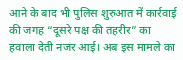आने के बाद भी पुलिस शुरुआत में कार्रवाई की जगह “दूसरे पक्ष की तहरीर” का हवाला देती नजर आई। अब इस मामले का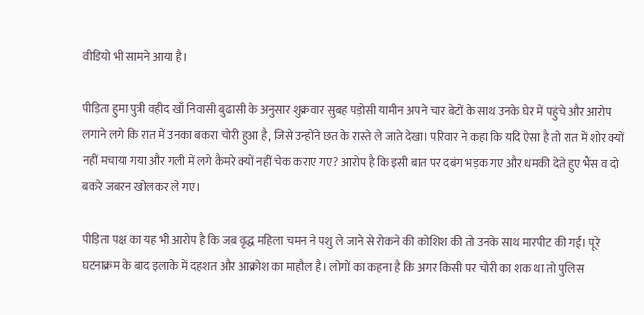वीडियो भी सामने आया है।

पीड़िता हुमा पुत्री वहीद खाँ निवासी बुढासी के अनुसार शुक्रवार सुबह पड़ोसी यामीन अपने चार बेटों के साथ उनके घेर में पहुंचे और आरोप लगाने लगे कि रात में उनका बकरा चोरी हुआ है, जिसे उन्होंने छत के रास्ते ले जाते देखा। परिवार ने कहा कि यदि ऐसा है तो रात में शोर क्यों नहीं मचाया गया और गली में लगे कैमरे क्यों नहीं चेक कराए गए? आरोप है कि इसी बात पर दबंग भड़क गए और धमकी देते हुए भैंस व दो बकरे जबरन खोलकर ले गए।

पीड़िता पक्ष का यह भी आरोप है कि जब वृद्ध महिला चमन ने पशु ले जाने से रोकने की कोशिश की तो उनके साथ मारपीट की गई। पूरे घटनाक्रम के बाद इलाके में दहशत और आक्रोश का माहौल है। लोगों का कहना है कि अगर किसी पर चोरी का शक था तो पुलिस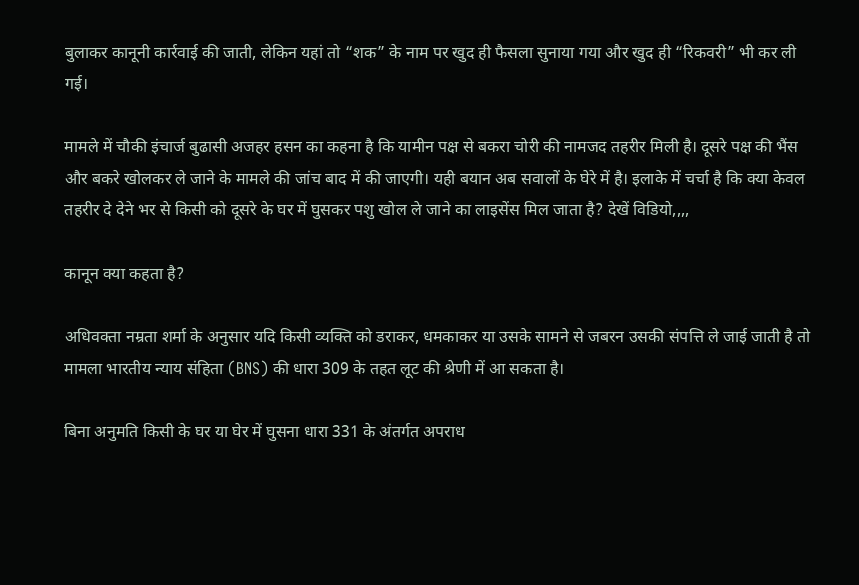बुलाकर कानूनी कार्रवाई की जाती, लेकिन यहां तो “शक” के नाम पर खुद ही फैसला सुनाया गया और खुद ही “रिकवरी” भी कर ली गई।

मामले में चौकी इंचार्ज बुढासी अजहर हसन का कहना है कि यामीन पक्ष से बकरा चोरी की नामजद तहरीर मिली है। दूसरे पक्ष की भैंस और बकरे खोलकर ले जाने के मामले की जांच बाद में की जाएगी। यही बयान अब सवालों के घेरे में है। इलाके में चर्चा है कि क्या केवल तहरीर दे देने भर से किसी को दूसरे के घर में घुसकर पशु खोल ले जाने का लाइसेंस मिल जाता है? देखें विडियो,,,,

कानून क्या कहता है?

अधिवक्ता नम्रता शर्मा के अनुसार यदि किसी व्यक्ति को डराकर, धमकाकर या उसके सामने से जबरन उसकी संपत्ति ले जाई जाती है तो मामला भारतीय न्याय संहिता (BNS) की धारा 309 के तहत लूट की श्रेणी में आ सकता है।

बिना अनुमति किसी के घर या घेर में घुसना धारा 331 के अंतर्गत अपराध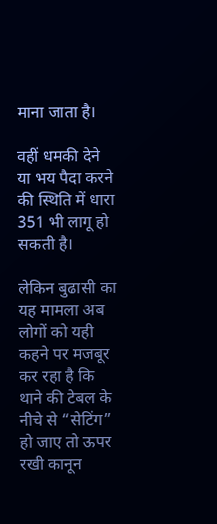माना जाता है।

वहीं धमकी देने या भय पैदा करने की स्थिति में धारा 351 भी लागू हो सकती है।

लेकिन बुढासी का यह मामला अब लोगों को यही कहने पर मजबूर कर रहा है कि थाने की टेबल के नीचे से “सेटिंग” हो जाए तो ऊपर रखी कानून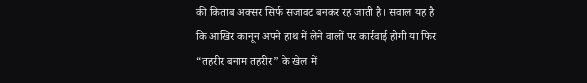की किताब अक्सर सिर्फ सजावट बनकर रह जाती है। सवाल यह है कि आखिर कानून अपने हाथ में लेने वालों पर कार्रवाई होगी या फिर “तहरीर बनाम तहरीर” के खेल में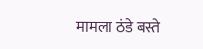मामला ठंडे बस्ते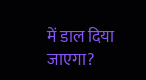में डाल दिया जाएगा?